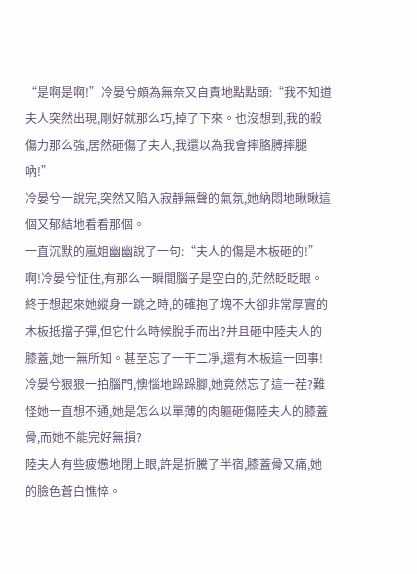“是啊是啊!”冷晏兮頗為無奈又自責地點點頭:“我不知道夫人突然出現,剛好就那么巧,掉了下來。也沒想到,我的殺傷力那么強,居然砸傷了夫人,我還以為我會摔胳膊摔腿吶!”
冷晏兮一說完,突然又陷入寂靜無聲的氣氛,她納悶地瞅瞅這個又郁結地看看那個。
一直沉默的嵐姐幽幽說了一句:“夫人的傷是木板砸的!”
啊!冷晏兮怔住,有那么一瞬間腦子是空白的,茫然眨眨眼。終于想起來她縱身一跳之時,的確抱了塊不大卻非常厚實的木板抵擋子彈,但它什么時候脫手而出?并且砸中陸夫人的膝蓋,她一無所知。甚至忘了一干二凈,還有木板這一回事!
冷晏兮狠狠一拍腦門,懊惱地跺跺腳,她竟然忘了這一茬?難怪她一直想不通,她是怎么以單薄的肉軀砸傷陸夫人的膝蓋骨,而她不能完好無損?
陸夫人有些疲憊地閉上眼,許是折騰了半宿,膝蓋骨又痛,她的臉色蒼白憔悴。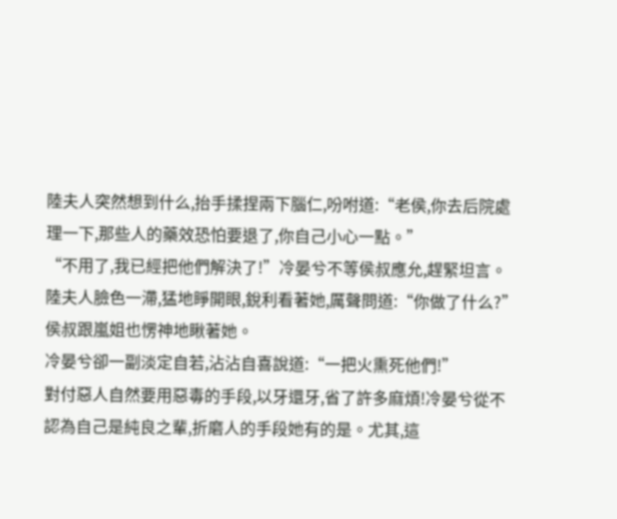陸夫人突然想到什么,抬手揉捏兩下腦仁,吩咐道:“老侯,你去后院處理一下,那些人的藥效恐怕要退了,你自己小心一點。”
“不用了,我已經把他們解決了!”冷晏兮不等侯叔應允,趕緊坦言。
陸夫人臉色一滯,猛地睜開眼,銳利看著她,厲聲問道:“你做了什么?”
侯叔跟嵐姐也愣神地瞅著她。
冷晏兮卻一副淡定自若,沾沾自喜說道:“一把火熏死他們!”
對付惡人自然要用惡毒的手段,以牙還牙,省了許多麻煩!冷晏兮從不認為自己是純良之輩,折磨人的手段她有的是。尤其,這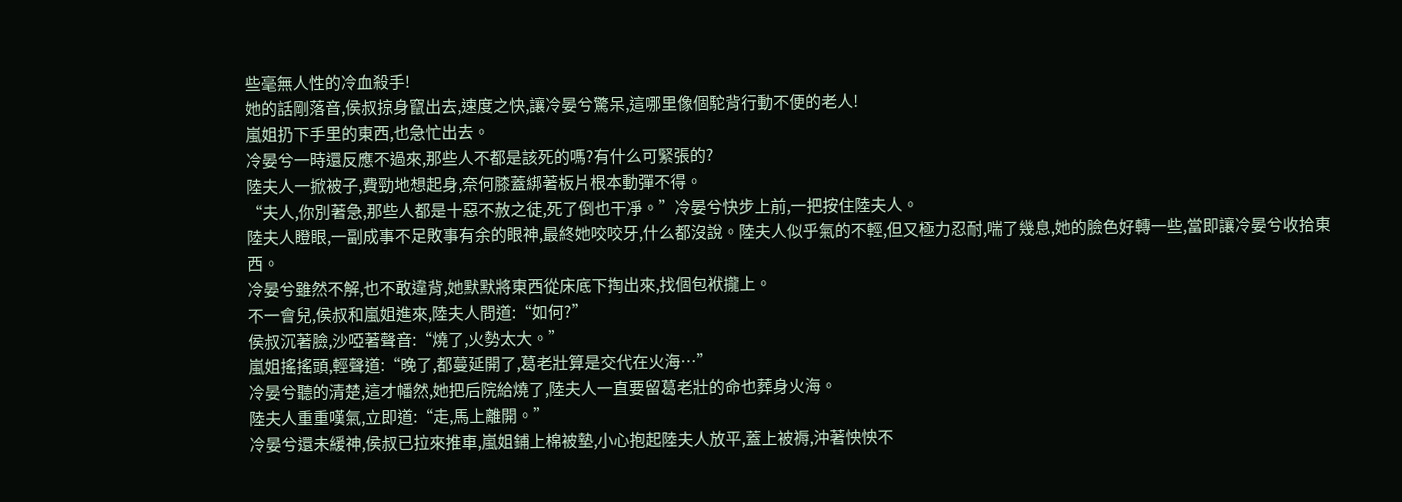些毫無人性的冷血殺手!
她的話剛落音,侯叔掠身竄出去,速度之快,讓冷晏兮驚呆,這哪里像個駝背行動不便的老人!
嵐姐扔下手里的東西,也急忙出去。
冷晏兮一時還反應不過來,那些人不都是該死的嗎?有什么可緊張的?
陸夫人一掀被子,費勁地想起身,奈何膝蓋綁著板片根本動彈不得。
“夫人,你別著急,那些人都是十惡不赦之徒,死了倒也干凈。”冷晏兮快步上前,一把按住陸夫人。
陸夫人瞪眼,一副成事不足敗事有余的眼神,最終她咬咬牙,什么都沒說。陸夫人似乎氣的不輕,但又極力忍耐,喘了幾息,她的臉色好轉一些,當即讓冷晏兮收拾東西。
冷晏兮雖然不解,也不敢違背,她默默將東西從床底下掏出來,找個包袱攏上。
不一會兒,侯叔和嵐姐進來,陸夫人問道:“如何?”
侯叔沉著臉,沙啞著聲音:“燒了,火勢太大。”
嵐姐搖搖頭,輕聲道:“晚了,都蔓延開了,葛老壯算是交代在火海…”
冷晏兮聽的清楚,這才幡然,她把后院給燒了,陸夫人一直要留葛老壯的命也葬身火海。
陸夫人重重嘆氣,立即道:“走,馬上離開。”
冷晏兮還未緩神,侯叔已拉來推車,嵐姐鋪上棉被墊,小心抱起陸夫人放平,蓋上被褥,沖著怏怏不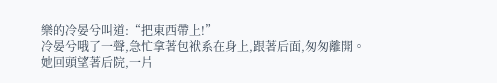樂的冷晏兮叫道:“把東西帶上!”
冷晏兮哦了一聲,急忙拿著包袱系在身上,跟著后面,匆匆離開。
她回頭望著后院,一片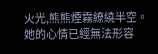火光,熊熊煙霧繚繞半空。
她的心情已經無法形容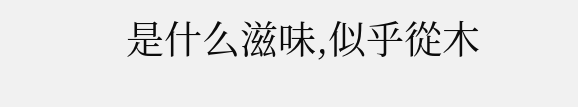是什么滋味,似乎從木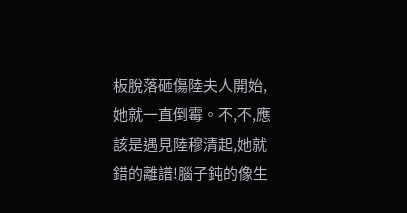板脫落砸傷陸夫人開始,她就一直倒霉。不,不,應該是遇見陸穆清起,她就錯的離譜!腦子鈍的像生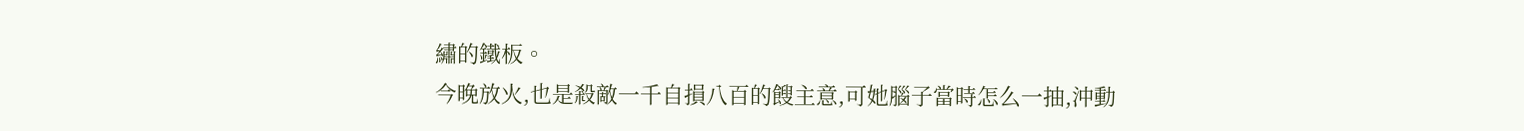繡的鐵板。
今晚放火,也是殺敵一千自損八百的餿主意,可她腦子當時怎么一抽,沖動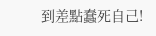到差點蠢死自己!